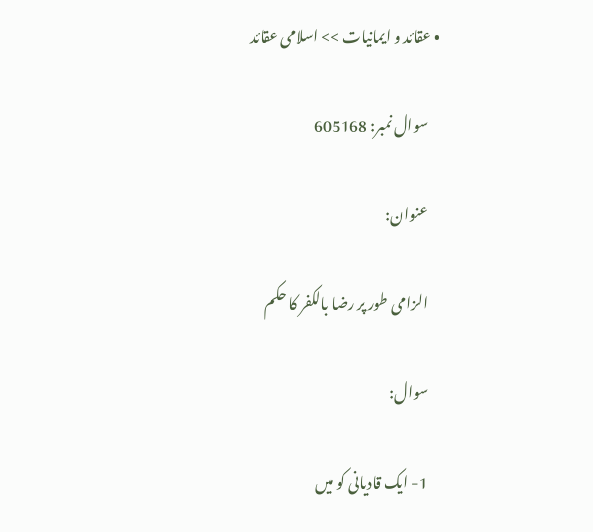• عقائد و ایمانیات >> اسلامی عقائد

    سوال نمبر: 605168

    عنوان:

    الزامی طور پر رضا بالکفر کا حکم

    سوال:

    1- ایک قادیانی کو میں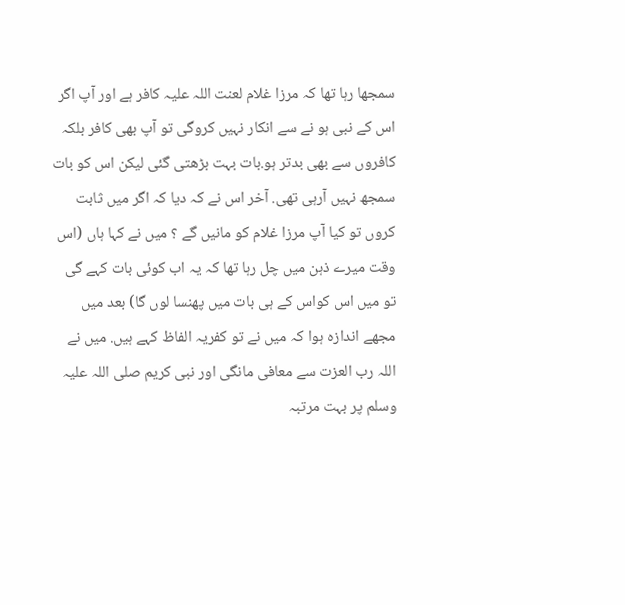سمجھا رہا تھا کہ مرزا غلام لعنت اللہ علیہ کافر ہے اور آپ اگر اس کے نبی ہو نے سے انکار نہیں کروگی تو آپ بھی کافر بلکہ کافروں سے بھی بدتر ہو.بات بہت بڑھتی گئی لیکن اس کو بات سمجھ نہیں آرہی تھی. آخر اس نے کہ دیا کہ اگر میں ثابت کروں تو کیا آپ مرزا غلام کو مانیں گے ؟ میں نے کہا ہاں (اس وقت میرے ذہن میں چل رہا تھا کہ یہ اب کوئی بات کہے گی تو میں اس کواس کے ہی بات میں پھنسا لوں گا) بعد میں مجھے اندازہ ہوا کہ میں نے تو کفریہ الفاظ کہے ہیں. میں نے اللہ رب العزت سے معافی مانگی اور نبی کریم صلی اللہ علیہ وسلم پر بہت مرتبہ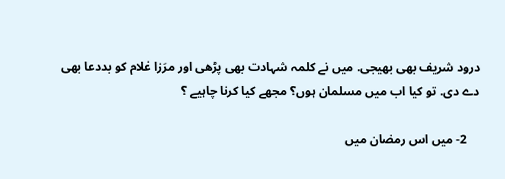درود شریف بھی بھیجی. میں نے کلمہ شہادت بھی پڑھی اور مرَزا غلام کو بددعا بھی دے دی. تو کیا اب میں مسلمان ہوں؟ مجھے کیا کرنا چاہیے ؟

    2- میں اس رمضان میں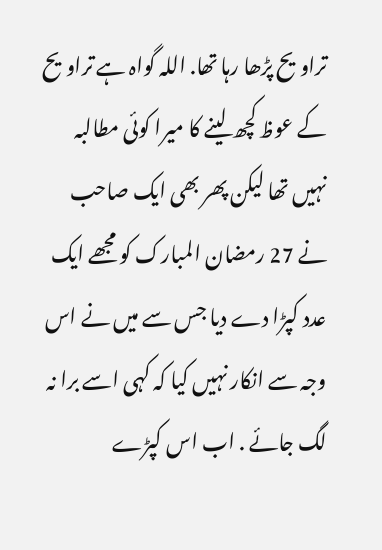تراویح پڑھا رہا تھا. اللہ گواہ ہے تراویح کے عوظ کچھ لینے کا میرا کوئی مطالبہ نہیں تھا لیکن پھر بھی ایک صاحب نے 27 رمضان المبارک کو مجھے ایک عدد کپڑا دے دیا جس سے میں نے اس وجہ سے انکار نہیں کیا کہ کہی اسے برا نہ لگ جائے . اب اس کپڑے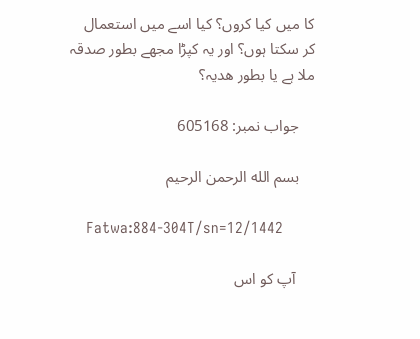کا میں کیا کروں؟ کیا اسے میں استعمال کر سکتا ہوں؟ اور یہ کپڑا مجھے بطور صدقہ ملا ہے یا بطور ھدیہ؟

    جواب نمبر: 605168

    بسم الله الرحمن الرحيم

    Fatwa:884-304T/sn=12/1442

     آپ کو اس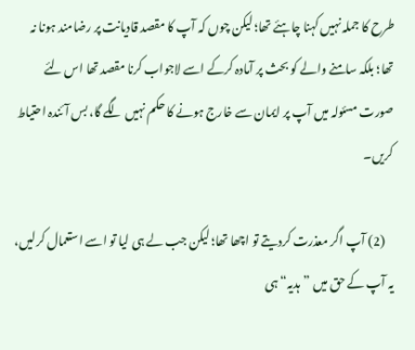طرح کا جملہ نہیں کہنا چاہئے تھا؛ لیکن چوں کہ آپ کا مقصد قادیانت پر رضامند ہونا نہ تھا؛ بلکہ سامنے والے کو بحث پر آمادہ کرکے اسے لاجواب کرنا مقصد تھا اس لئے صورت مسئولہ میں آپ پر ایمان سے خارج ہونے کا حکم نہیں لگے گا، بس آئندہ احتیاط کریں۔

    (2) آپ اگر معذرت کردیتے تو اچھا تھا؛ لیکن جب لے ہی لیا تو اسے استعمال کرلیں، یہ آپ کے حق میں ”ہدیہ“ ہی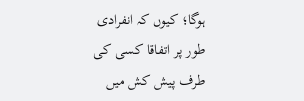ہوگا؛ کیوں کہ انفرادی طور پر اتفاقا کسی کی طرف پیش کش میں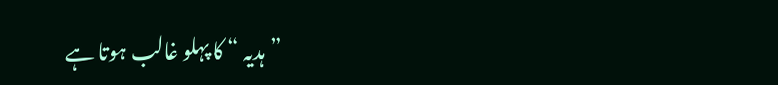”ہدیہ “ کا پہلو غالب ہوتا ہے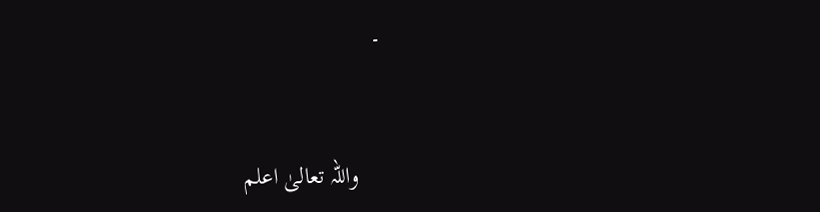۔


    واللہ تعالیٰ اعلم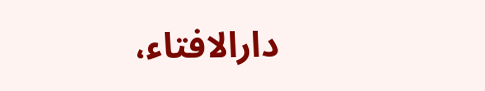دارالافتاء،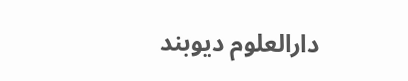دارالعلوم دیوبند